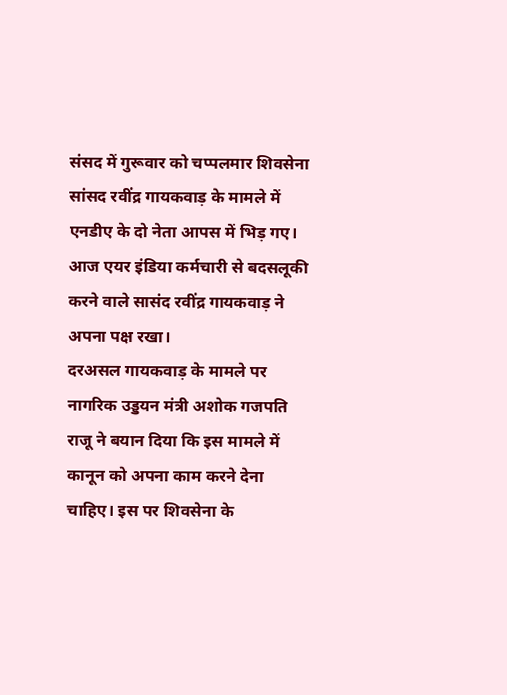संसद में गुरूवार को चप्पलमार शिवसेना सांसद रवींद्र गायकवाड़ के मामले में एनडीए के दो नेता आपस में भिड़ गए। आज एयर इंडिया कर्मचारी से बदसलूकी करने वाले सासंद रवींद्र गायकवाड़ ने अपना पक्ष रखा।
दरअसल गायकवाड़ के मामले पर नागरिक उड्डयन मंत्री अशोक गजपति राजू ने बयान दिया कि इस मामले में कानून को अपना काम करने देना चाहिए। इस पर शिवसेना के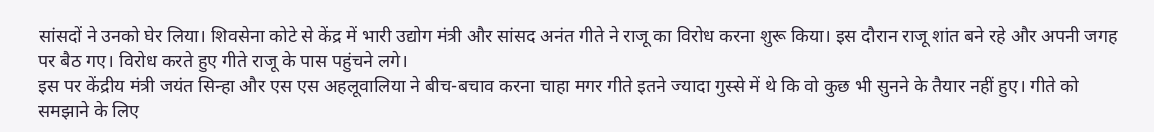सांसदों ने उनको घेर लिया। शिवसेना कोटे से केंद्र में भारी उद्योग मंत्री और सांसद अनंत गीते ने राजू का विरोध करना शुरू किया। इस दौरान राजू शांत बने रहे और अपनी जगह पर बैठ गए। विरोध करते हुए गीते राजू के पास पहुंचने लगे।
इस पर केंद्रीय मंत्री जयंत सिन्हा और एस एस अहलूवालिया ने बीच-बचाव करना चाहा मगर गीते इतने ज्यादा गुस्से में थे कि वो कुछ भी सुनने के तैयार नहीं हुए। गीते को समझाने के लिए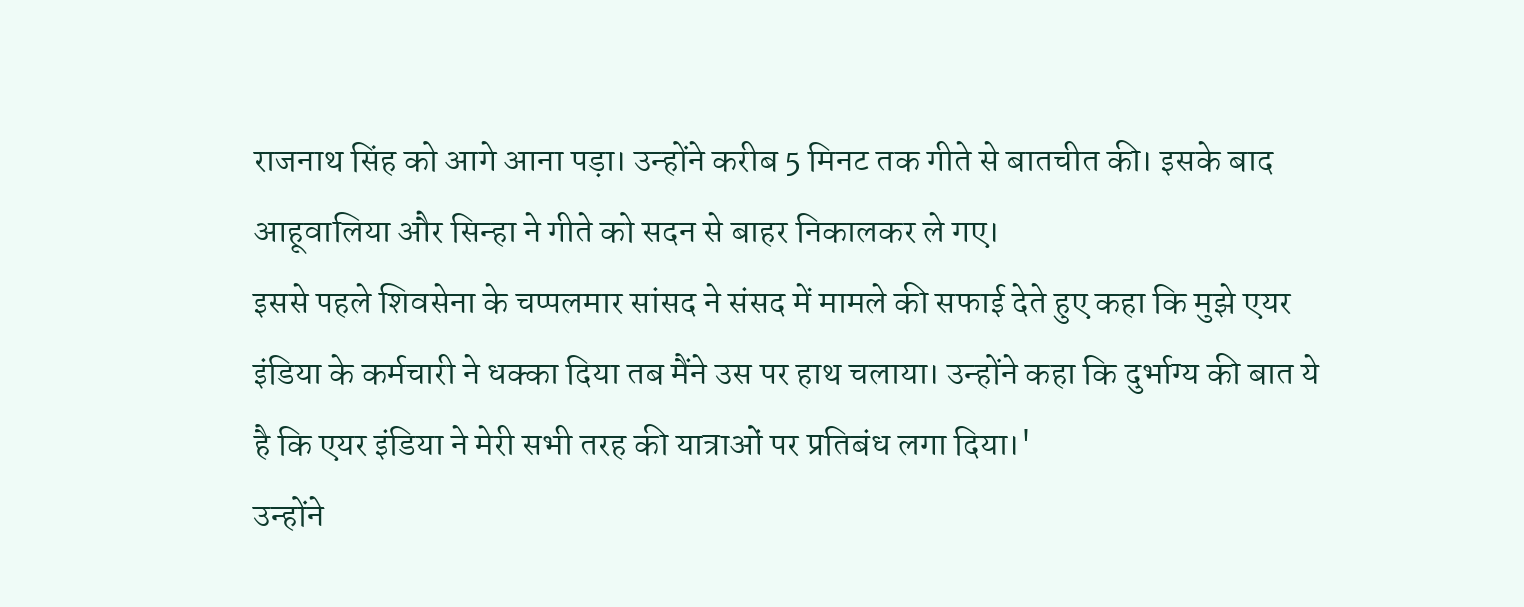राजनाथ सिंह को आगे आना पड़ा। उन्होंने करीब 5 मिनट तक गीते से बातचीत की। इसके बाद आहूवालिया और सिन्हा ने गीते को सदन से बाहर निकालकर ले गए।
इससे पहले शिवसेना के चप्पलमार सांसद ने संसद में मामले की सफाई देते हुए कहा कि मुझे एयर इंडिया के कर्मचारी ने धक्का दिया तब मैंने उस पर हाथ चलाया। उन्होंने कहा कि दुर्भाग्य की बात ये है कि एयर इंडिया ने मेरी सभी तरह की यात्राओं पर प्रतिबंध लगा दिया।'
उन्होंने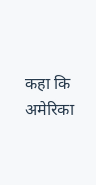कहा कि अमेरिका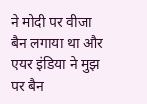ने मोदी पर वीजा बैन लगाया था और एयर इंडिया ने मुझ पर बैन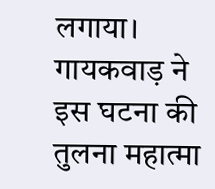लगाया। गायकवाड़ ने इस घटना की तुलना महात्मा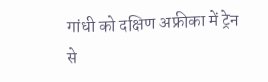गांधी को दक्षिण अफ्रीका में ट्रेन से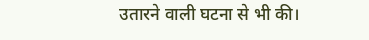उतारने वाली घटना से भी की।